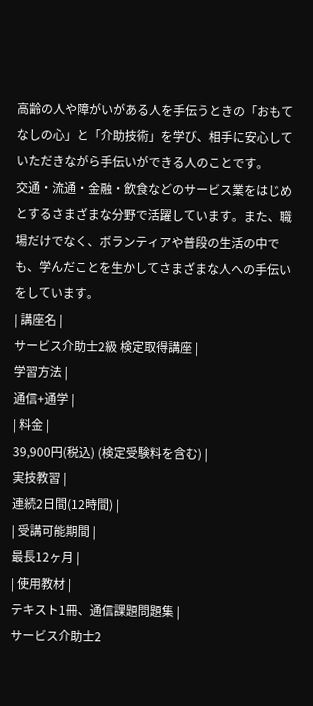高齢の人や障がいがある人を手伝うときの「おもてなしの心」と「介助技術」を学び、相手に安心していただきながら手伝いができる人のことです。
交通・流通・金融・飲食などのサービス業をはじめとするさまざまな分野で活躍しています。また、職場だけでなく、ボランティアや普段の生活の中でも、学んだことを生かしてさまざまな人への手伝いをしています。
| 講座名 |
サービス介助士2級 検定取得講座 |
学習方法 |
通信+通学 |
| 料金 |
39,900円(税込) (検定受験料を含む) |
実技教習 |
連続2日間(12時間) |
| 受講可能期間 |
最長12ヶ月 |
| 使用教材 |
テキスト1冊、通信課題問題集 |
サービス介助士2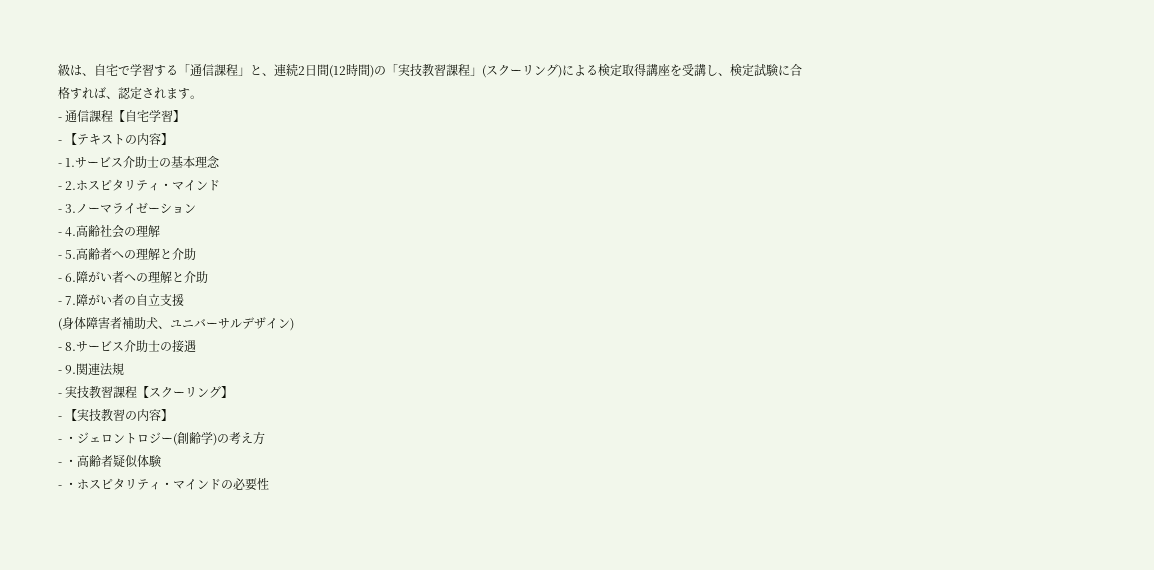級は、自宅で学習する「通信課程」と、連続2日間(12時間)の「実技教習課程」(スクーリング)による検定取得講座を受講し、検定試験に合格すれば、認定されます。
- 通信課程【自宅学習】
- 【テキストの内容】
- 1.サービス介助士の基本理念
- 2.ホスピタリティ・マインド
- 3.ノーマライゼーション
- 4.高齢社会の理解
- 5.高齢者への理解と介助
- 6.障がい者への理解と介助
- 7.障がい者の自立支援
(身体障害者補助犬、ユニバーサルデザイン)
- 8.サービス介助士の接遇
- 9.関連法規
- 実技教習課程【スクーリング】
- 【実技教習の内容】
- ・ジェロントロジー(創齢学)の考え方
- ・高齢者疑似体験
- ・ホスピタリティ・マインドの必要性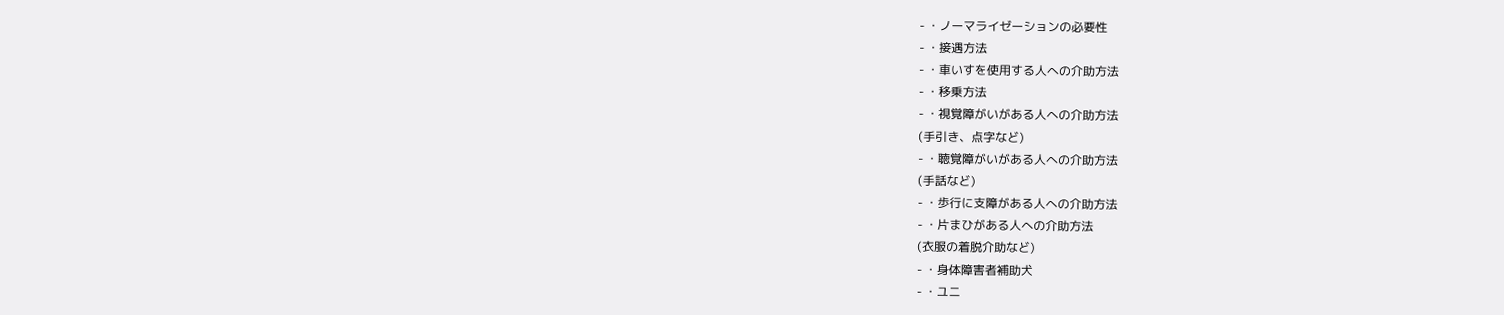- ・ノーマライゼーションの必要性
- ・接遇方法
- ・車いすを使用する人への介助方法
- ・移乗方法
- ・視覚障がいがある人への介助方法
(手引き、点字など)
- ・聴覚障がいがある人への介助方法
(手話など)
- ・歩行に支障がある人への介助方法
- ・片まひがある人への介助方法
(衣服の着脱介助など)
- ・身体障害者補助犬
- ・ユニ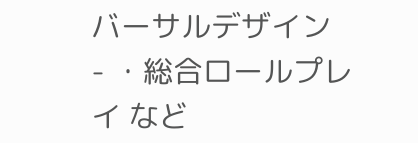バーサルデザイン
- ・総合ロールプレイ など